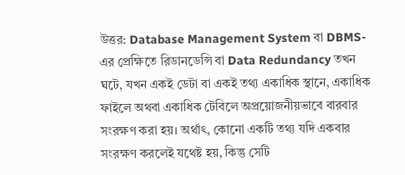উত্তর: Database Management System বা DBMS-এর প্রেক্ষিতে রিডানডেন্সি বা Data Redundancy তখন ঘটে, যখন একই ডেটা বা একই তথ্য একাধিক স্থানে, একাধিক ফাইলে অথবা একাধিক টেবিলে অপ্রয়োজনীয়ভাবে বারবার সংরক্ষণ করা হয়। অর্থাৎ, কোনো একটি তথ্য যদি একবার সংরক্ষণ করলেই যথেষ্ট হয়, কিন্তু সেটি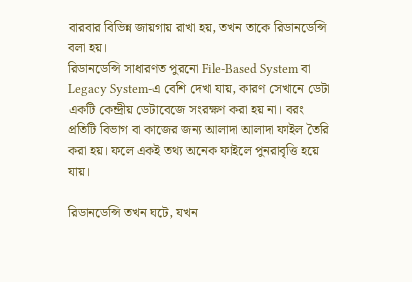বারবার বিভিন্ন জায়গায় রাখা হয়, তখন তাকে রিডানডেন্সি বলা হয়।
রিডানডেন্সি সাধারণত পুরনো File-Based System বা Legacy System-এ বেশি দেখা যায়, কারণ সেখানে ডেটা একটি কেন্দ্রীয় ডেটাবেজে সংরক্ষণ করা হয় না। বরং প্রতিটি বিভাগ বা কাজের জন্য আলাদা আলাদা ফাইল তৈরি করা হয়। ফলে একই তথ্য অনেক ফাইলে পুনরাবৃত্তি হয়ে যায়।

রিডানডেন্সি তখন ঘটে, যখন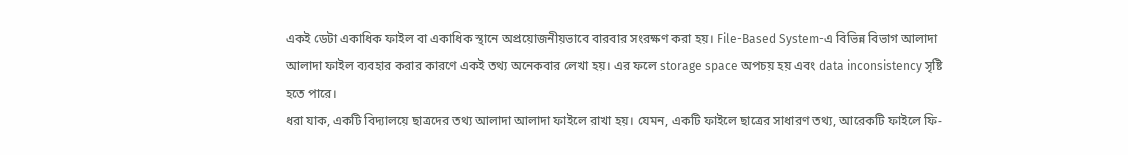একই ডেটা একাধিক ফাইল বা একাধিক স্থানে অপ্রয়োজনীয়ভাবে বারবার সংরক্ষণ করা হয়। File-Based System-এ বিভিন্ন বিভাগ আলাদা আলাদা ফাইল ব্যবহার করার কারণে একই তথ্য অনেকবার লেখা হয়। এর ফলে storage space অপচয় হয় এবং data inconsistency সৃষ্টি হতে পারে।
ধরা যাক, একটি বিদ্যালয়ে ছাত্রদের তথ্য আলাদা আলাদা ফাইলে রাখা হয়। যেমন, একটি ফাইলে ছাত্রের সাধারণ তথ্য, আরেকটি ফাইলে ফি-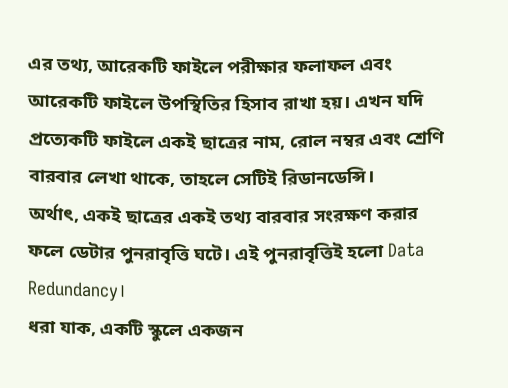এর তথ্য, আরেকটি ফাইলে পরীক্ষার ফলাফল এবং আরেকটি ফাইলে উপস্থিতির হিসাব রাখা হয়। এখন যদি প্রত্যেকটি ফাইলে একই ছাত্রের নাম, রোল নম্বর এবং শ্রেণি বারবার লেখা থাকে, তাহলে সেটিই রিডানডেন্সি।
অর্থাৎ, একই ছাত্রের একই তথ্য বারবার সংরক্ষণ করার ফলে ডেটার পুনরাবৃত্তি ঘটে। এই পুনরাবৃত্তিই হলো Data Redundancy।
ধরা যাক, একটি স্কুলে একজন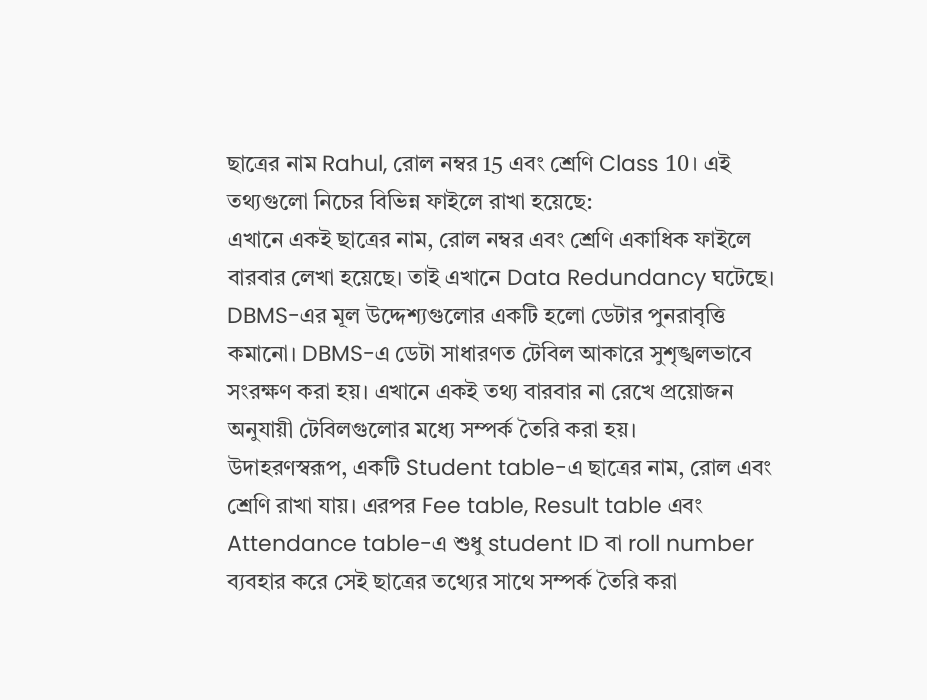ছাত্রের নাম Rahul, রোল নম্বর 15 এবং শ্রেণি Class 10। এই তথ্যগুলো নিচের বিভিন্ন ফাইলে রাখা হয়েছে:
এখানে একই ছাত্রের নাম, রোল নম্বর এবং শ্রেণি একাধিক ফাইলে বারবার লেখা হয়েছে। তাই এখানে Data Redundancy ঘটেছে।
DBMS-এর মূল উদ্দেশ্যগুলোর একটি হলো ডেটার পুনরাবৃত্তি কমানো। DBMS-এ ডেটা সাধারণত টেবিল আকারে সুশৃঙ্খলভাবে সংরক্ষণ করা হয়। এখানে একই তথ্য বারবার না রেখে প্রয়োজন অনুযায়ী টেবিলগুলোর মধ্যে সম্পর্ক তৈরি করা হয়।
উদাহরণস্বরূপ, একটি Student table-এ ছাত্রের নাম, রোল এবং শ্রেণি রাখা যায়। এরপর Fee table, Result table এবং Attendance table-এ শুধু student ID বা roll number ব্যবহার করে সেই ছাত্রের তথ্যের সাথে সম্পর্ক তৈরি করা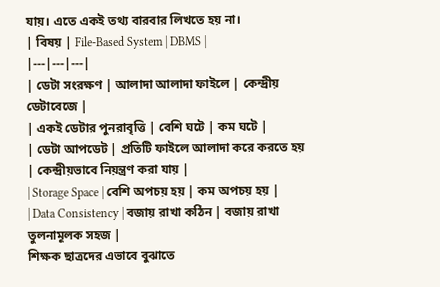যায়। এতে একই তথ্য বারবার লিখতে হয় না।
| বিষয় | File-Based System | DBMS |
|---|---|---|
| ডেটা সংরক্ষণ | আলাদা আলাদা ফাইলে | কেন্দ্রীয় ডেটাবেজে |
| একই ডেটার পুনরাবৃত্তি | বেশি ঘটে | কম ঘটে |
| ডেটা আপডেট | প্রতিটি ফাইলে আলাদা করে করতে হয় | কেন্দ্রীয়ভাবে নিয়ন্ত্রণ করা যায় |
| Storage Space | বেশি অপচয় হয় | কম অপচয় হয় |
| Data Consistency | বজায় রাখা কঠিন | বজায় রাখা তুলনামূলক সহজ |
শিক্ষক ছাত্রদের এভাবে বুঝাতে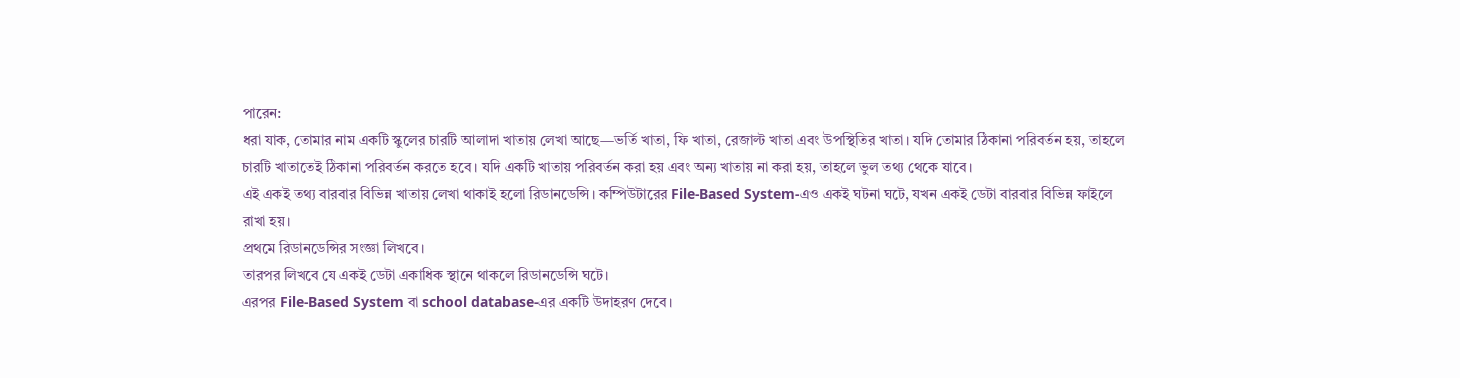পারেন:
ধরা যাক, তোমার নাম একটি স্কুলের চারটি আলাদা খাতায় লেখা আছে—ভর্তি খাতা, ফি খাতা, রেজাল্ট খাতা এবং উপস্থিতির খাতা। যদি তোমার ঠিকানা পরিবর্তন হয়, তাহলে চারটি খাতাতেই ঠিকানা পরিবর্তন করতে হবে। যদি একটি খাতায় পরিবর্তন করা হয় এবং অন্য খাতায় না করা হয়, তাহলে ভুল তথ্য থেকে যাবে।
এই একই তথ্য বারবার বিভিন্ন খাতায় লেখা থাকাই হলো রিডানডেন্সি। কম্পিউটারের File-Based System-এও একই ঘটনা ঘটে, যখন একই ডেটা বারবার বিভিন্ন ফাইলে রাখা হয়।
প্রথমে রিডানডেন্সির সংজ্ঞা লিখবে।
তারপর লিখবে যে একই ডেটা একাধিক স্থানে থাকলে রিডানডেন্সি ঘটে।
এরপর File-Based System বা school database-এর একটি উদাহরণ দেবে।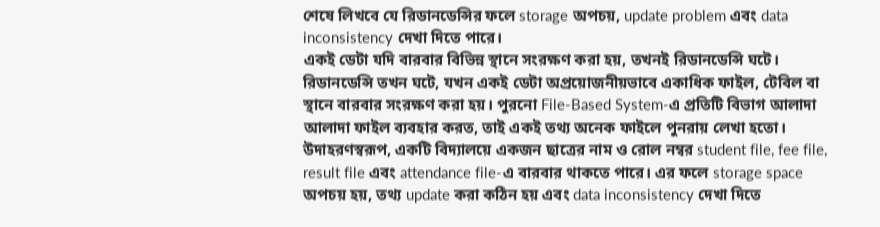শেষে লিখবে যে রিডানডেন্সির ফলে storage অপচয়, update problem এবং data inconsistency দেখা দিতে পারে।
একই ডেটা যদি বারবার বিভিন্ন স্থানে সংরক্ষণ করা হয়, তখনই রিডানডেন্সি ঘটে।
রিডানডেন্সি তখন ঘটে, যখন একই ডেটা অপ্রয়োজনীয়ভাবে একাধিক ফাইল, টেবিল বা স্থানে বারবার সংরক্ষণ করা হয়। পুরনো File-Based System-এ প্রতিটি বিভাগ আলাদা আলাদা ফাইল ব্যবহার করত, তাই একই তথ্য অনেক ফাইলে পুনরায় লেখা হতো। উদাহরণস্বরূপ, একটি বিদ্যালয়ে একজন ছাত্রের নাম ও রোল নম্বর student file, fee file, result file এবং attendance file-এ বারবার থাকতে পারে। এর ফলে storage space অপচয় হয়, তথ্য update করা কঠিন হয় এবং data inconsistency দেখা দিতে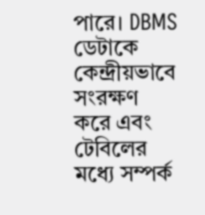পারে। DBMS ডেটাকে কেন্দ্রীয়ভাবে সংরক্ষণ করে এবং টেবিলের মধ্যে সম্পর্ক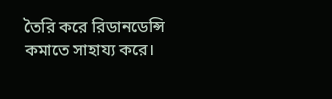তৈরি করে রিডানডেন্সি কমাতে সাহায্য করে।